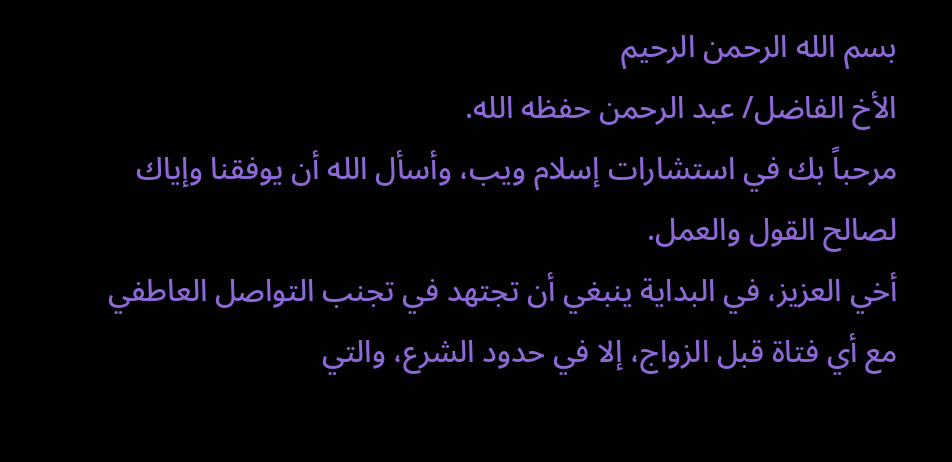بسم الله الرحمن الرحيم
الأخ الفاضل/ عبد الرحمن حفظه الله.
مرحباً بك في استشارات إسلام ويب، وأسأل الله أن يوفقنا وإياك لصالح القول والعمل.
أخي العزيز، في البداية ينبغي أن تجتهد في تجنب التواصل العاطفي مع أي فتاة قبل الزواج، إلا في حدود الشرع، والتي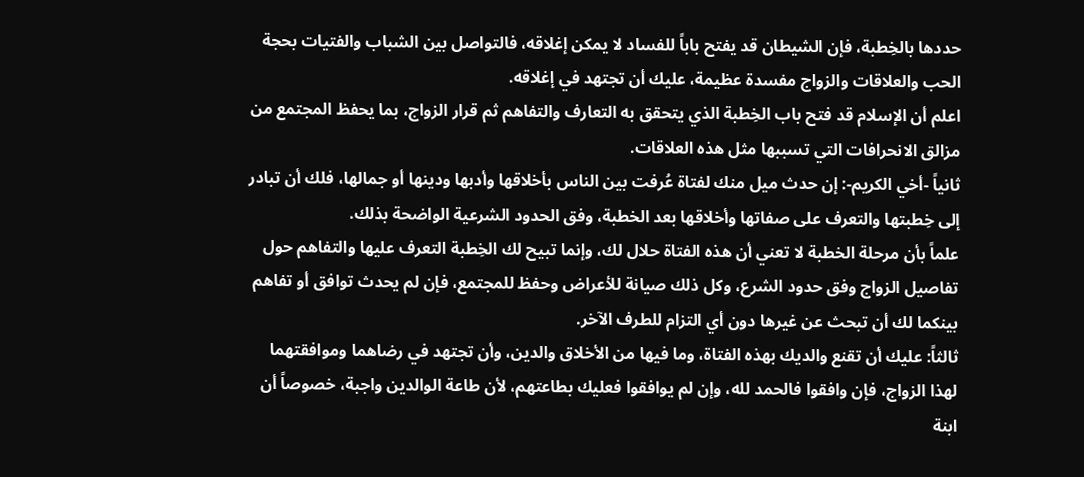حددها بالخِطبة، فإن الشيطان قد يفتح باباً للفساد لا يمكن إغلاقه، فالتواصل بين الشباب والفتيات بحجة الحب والعلاقات والزواج مفسدة عظيمة، عليك أن تجتهد في إغلاقه.
اعلم أن الإسلام قد فتح باب الخِطبة الذي يتحقق به التعارف والتفاهم ثم قرار الزواج، بما يحفظ المجتمع من مزالق الانحرافات التي تسببها مثل هذه العلاقات.
ثانياً -أخي الكريم-: إن حدث ميل منك لفتاة عُرفت بين الناس بأخلاقها وأدبها ودينها أو جمالها، فلك أن تبادر إلى خِطبتها والتعرف على صفاتها وأخلاقها بعد الخطبة، وفق الحدود الشرعية الواضحة بذلك.
علماً بأن مرحلة الخطبة لا تعني أن هذه الفتاة حلال لك، وإنما تبيح لك الخِطبة التعرف عليها والتفاهم حول تفاصيل الزواج وفق حدود الشرع، وكل ذلك صيانة للأعراض وحفظ للمجتمع، فإن لم يحدث توافق أو تفاهم بينكما لك أن تبحث عن غيرها دون أي التزام للطرف الآخر.
ثالثاً: عليك أن تقنع والديك بهذه الفتاة، وما فيها من الأخلاق والدين، وأن تجتهد في رضاهما وموافقتهما لهذا الزواج، فإن وافقوا فالحمد لله، وإن لم يوافقوا فعليك بطاعتهم، لأن طاعة الوالدين واجبة، خصوصاً أن ابنة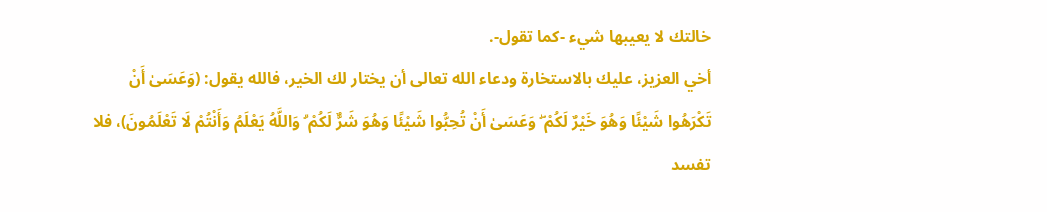خالتك لا يعيبها شيء -كما تقول-.
أخي العزيز، عليك بالاستخارة ودعاء الله تعالى أن يختار لك الخير، فالله يقول: (وَعَسَىٰ أَنْ تَكْرَهُوا شَيْئًا وَهُوَ خَيْرٌ لَكُمْ ۖ وَعَسَىٰ أَنْ تُحِبُّوا شَيْئًا وَهُوَ شَرٌّ لَكُمْ ۗ وَاللَّهُ يَعْلَمُ وَأَنْتُمْ لَا تَعْلَمُونَ)، فلا تفسد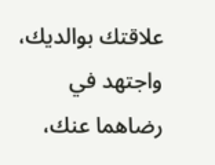علاقتك بوالديك، واجتهد في رضاهما عنك،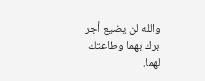والله لن يضيع أجر برك بهما وطاعتك لهما.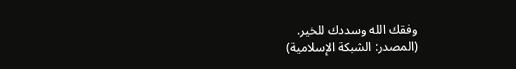وفقك الله وسددك للخير.
(المصدر: الشبكة الإسلامية)